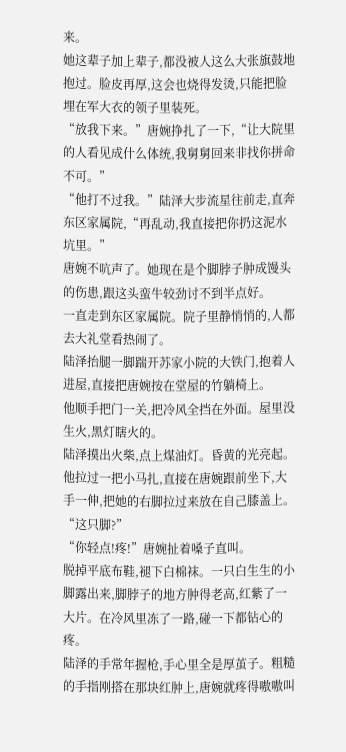来。
她这辈子加上辈子,都没被人这么大张旗鼓地抱过。脸皮再厚,这会也烧得发烫,只能把脸埋在军大衣的领子里装死。
“放我下来。”唐婉挣扎了一下,“让大院里的人看见成什么体统,我舅舅回来非找你拼命不可。”
“他打不过我。”陆泽大步流星往前走,直奔东区家属院,“再乱动,我直接把你扔这泥水坑里。”
唐婉不吭声了。她现在是个脚脖子肿成馒头的伤患,跟这头蛮牛较劲讨不到半点好。
一直走到东区家属院。院子里静悄悄的,人都去大礼堂看热闹了。
陆泽抬腿一脚踹开苏家小院的大铁门,抱着人进屋,直接把唐婉按在堂屋的竹躺椅上。
他顺手把门一关,把冷风全挡在外面。屋里没生火,黑灯瞎火的。
陆泽摸出火柴,点上煤油灯。昏黄的光亮起。
他拉过一把小马扎,直接在唐婉跟前坐下,大手一伸,把她的右脚拉过来放在自己膝盖上。
“这只脚?”
“你轻点!疼!”唐婉扯着嗓子直叫。
脱掉平底布鞋,褪下白棉袜。一只白生生的小脚露出来,脚脖子的地方肿得老高,红紫了一大片。在冷风里冻了一路,碰一下都钻心的疼。
陆泽的手常年握枪,手心里全是厚茧子。粗糙的手指刚搭在那块红肿上,唐婉就疼得嗷嗷叫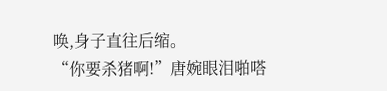唤,身子直往后缩。
“你要杀猪啊!”唐婉眼泪啪嗒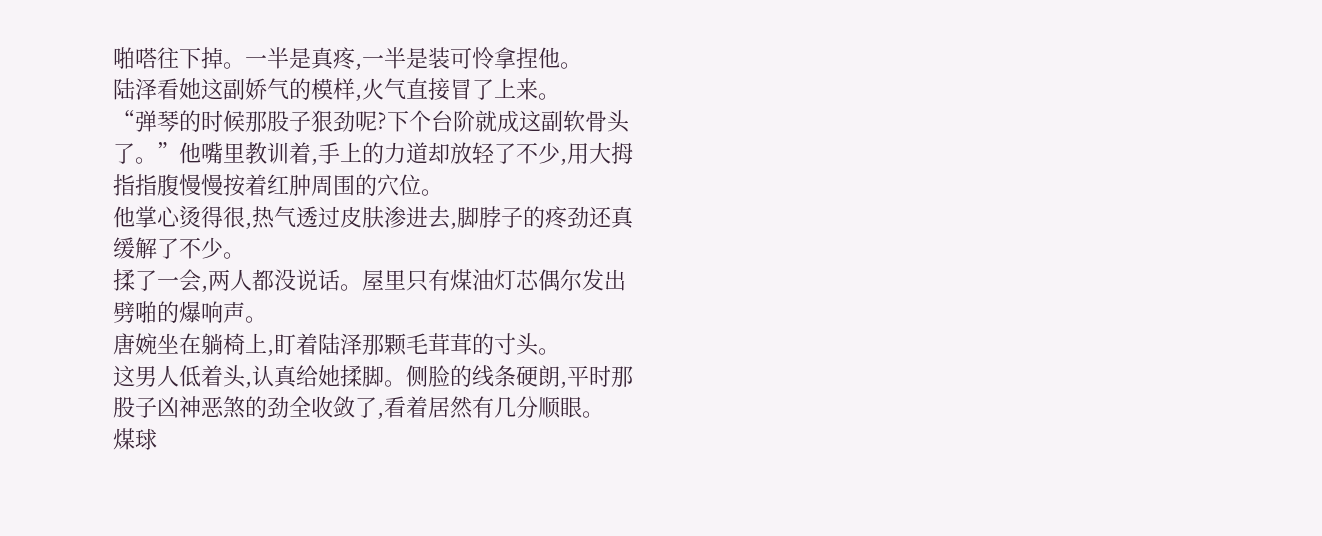啪嗒往下掉。一半是真疼,一半是装可怜拿捏他。
陆泽看她这副娇气的模样,火气直接冒了上来。
“弹琴的时候那股子狠劲呢?下个台阶就成这副软骨头了。”他嘴里教训着,手上的力道却放轻了不少,用大拇指指腹慢慢按着红肿周围的穴位。
他掌心烫得很,热气透过皮肤渗进去,脚脖子的疼劲还真缓解了不少。
揉了一会,两人都没说话。屋里只有煤油灯芯偶尔发出劈啪的爆响声。
唐婉坐在躺椅上,盯着陆泽那颗毛茸茸的寸头。
这男人低着头,认真给她揉脚。侧脸的线条硬朗,平时那股子凶神恶煞的劲全收敛了,看着居然有几分顺眼。
煤球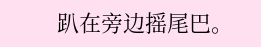趴在旁边摇尾巴。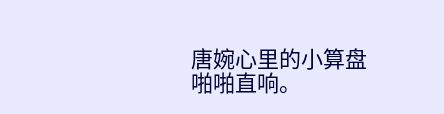唐婉心里的小算盘啪啪直响。